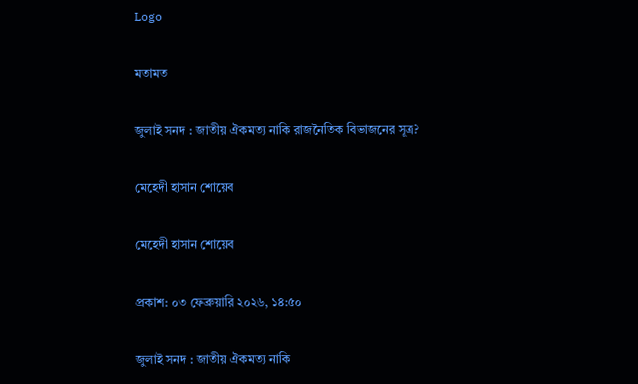Logo

মতামত

জুলাই সনদ : জাতীয় ঐকমত্য নাকি রাজনৈতিক বিভাজনের সূত্র?

মেহেদী হাসান শোয়েব

মেহেদী হাসান শোয়েব

প্রকাশ: ০৩ ফেব্রুয়ারি ২০২৬, ১৪:৫০

জুলাই সনদ : জাতীয় ঐকমত্য নাকি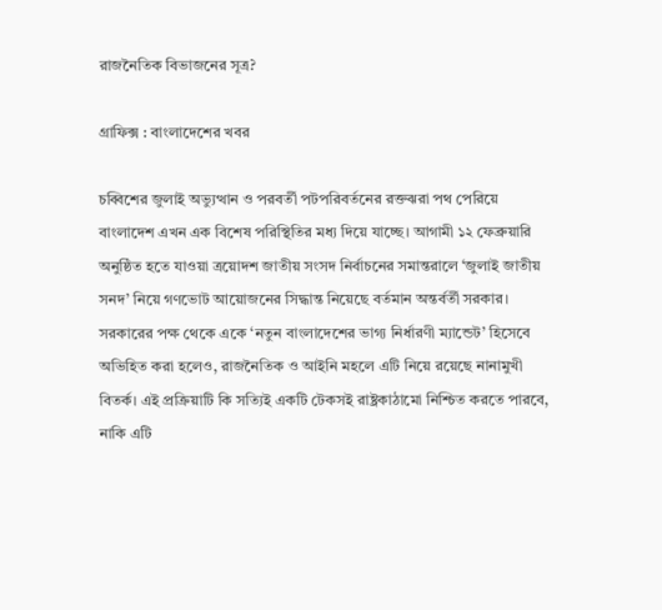রাজনৈতিক বিভাজনের সূত্র?

গ্রাফিক্স : বাংলাদেশের খবর

চব্বিশের জুলাই অভ্যুত্থান ও পরবর্তী পটপরিবর্তনের রক্তঝরা পথ পেরিয়ে বাংলাদেশ এখন এক বিশেষ পরিস্থিতির মধ্য দিয়ে যাচ্ছে। আগামী ১২ ফেব্রুয়ারি অনুষ্ঠিত হতে যাওয়া ত্রয়োদশ জাতীয় সংসদ নির্বাচনের সমান্তরালে ‘জুলাই জাতীয় সনদ’ নিয়ে গণভোট আয়োজনের সিদ্ধান্ত নিয়েছে বর্তমান অন্তর্বর্তী সরকার। সরকারের পক্ষ থেকে একে ‘নতুন বাংলাদেশের ভাগ্য নির্ধারণী ম্যান্ডেট’ হিসেবে অভিহিত করা হলেও, রাজনৈতিক ও আইনি মহলে এটি নিয়ে রয়েছে নানামুখী বিতর্ক। এই প্রক্রিয়াটি কি সত্যিই একটি টেকসই রাষ্ট্রকাঠামো নিশ্চিত করতে পারবে, নাকি এটি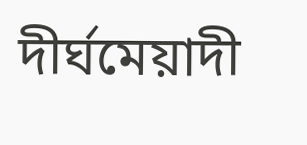দীর্ঘমেয়াদী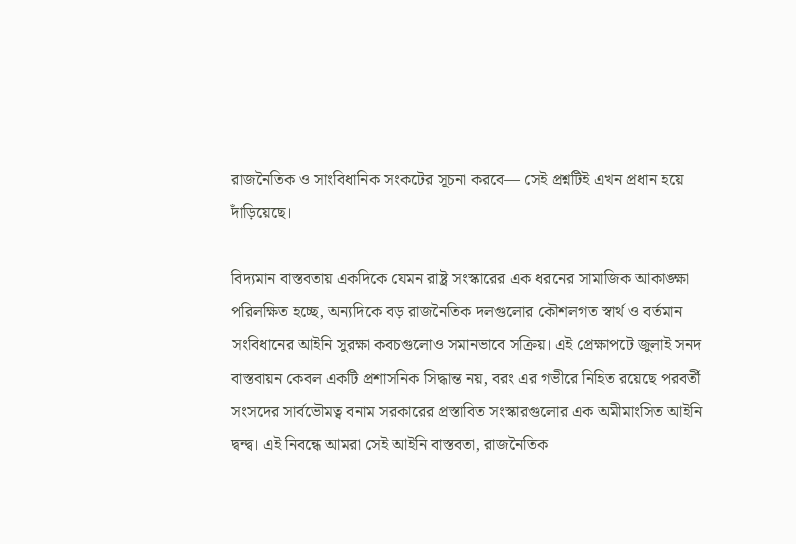রাজনৈতিক ও সাংবিধানিক সংকটের সূচনা করবে— সেই প্রশ্নটিই এখন প্রধান হয়ে দাঁড়িয়েছে।

বিদ্যমান বাস্তবতায় একদিকে যেমন রাষ্ট্র সংস্কারের এক ধরনের সামাজিক আকাঙ্ক্ষা পরিলক্ষিত হচ্ছে, অন্যদিকে বড় রাজনৈতিক দলগুলোর কৌশলগত স্বার্থ ও বর্তমান সংবিধানের আইনি সুরক্ষা কবচগুলোও সমানভাবে সক্রিয়। এই প্রেক্ষাপটে জুলাই সনদ বাস্তবায়ন কেবল একটি প্রশাসনিক সিদ্ধান্ত নয়, বরং এর গভীরে নিহিত রয়েছে পরবর্তী সংসদের সার্বভৌমত্ব বনাম সরকারের প্রস্তাবিত সংস্কারগুলোর এক অমীমাংসিত আইনি দ্বন্দ্ব। এই নিবন্ধে আমরা সেই আইনি বাস্তবতা, রাজনৈতিক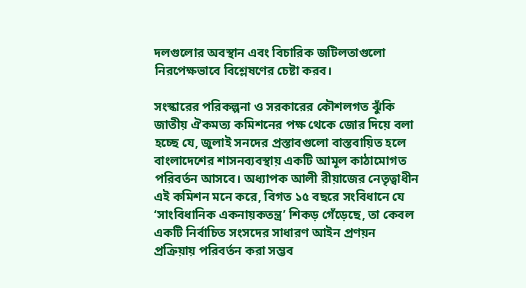দলগুলোর অবস্থান এবং বিচারিক জটিলতাগুলো নিরপেক্ষভাবে বিশ্লেষণের চেষ্টা করব।

সংস্কারের পরিকল্পনা ও সরকারের কৌশলগত ঝুঁকি
জাতীয় ঐকমত্য কমিশনের পক্ষ থেকে জোর দিয়ে বলা হচ্ছে যে, জুলাই সনদের প্রস্তাবগুলো বাস্তবায়িত হলে বাংলাদেশের শাসনব্যবস্থায় একটি আমূল কাঠামোগত পরিবর্তন আসবে। অধ্যাপক আলী রীয়াজের নেতৃত্বাধীন এই কমিশন মনে করে, বিগত ১৫ বছরে সংবিধানে যে ‘সাংবিধানিক একনায়কতন্ত্র’ শিকড় গেঁড়েছে, তা কেবল একটি নির্বাচিত সংসদের সাধারণ আইন প্রণয়ন প্রক্রিয়ায় পরিবর্তন করা সম্ভব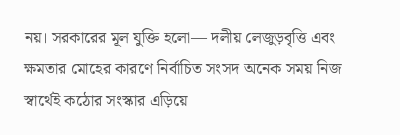নয়। সরকারের মূল যুক্তি হলো— দলীয় লেজুড়বৃত্তি এবং ক্ষমতার মোহের কারণে নির্বাচিত সংসদ অনেক সময় নিজ স্বার্থেই কঠোর সংস্কার এড়িয়ে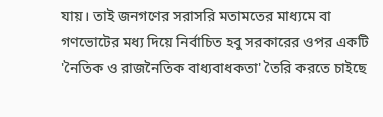যায়। তাই জনগণের সরাসরি মতামতের মাধ্যমে বা গণভোটের মধ্য দিয়ে নির্বাচিত হবু সরকারের ওপর একটি 'নৈতিক ও রাজনৈতিক বাধ্যবাধকতা' তৈরি করতে চাইছে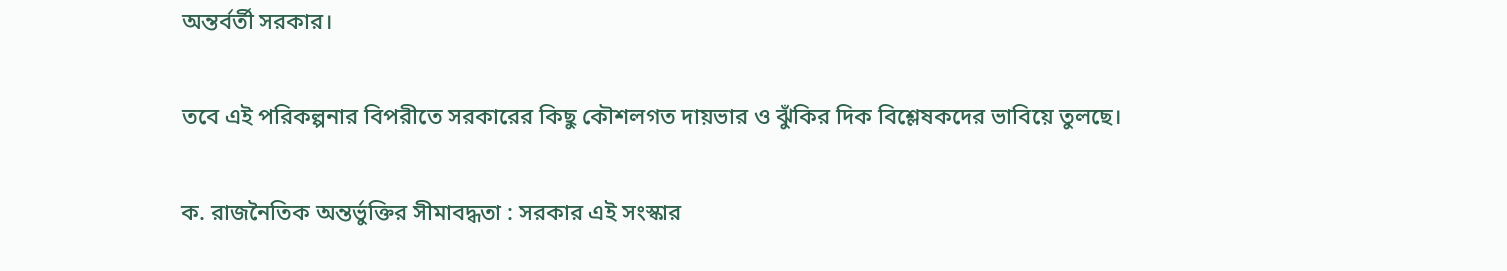অন্তর্বর্তী সরকার।

তবে এই পরিকল্পনার বিপরীতে সরকারের কিছু কৌশলগত দায়ভার ও ঝুঁকির দিক বিশ্লেষকদের ভাবিয়ে তুলছে।

ক. রাজনৈতিক অন্তর্ভুক্তির সীমাবদ্ধতা : সরকার এই সংস্কার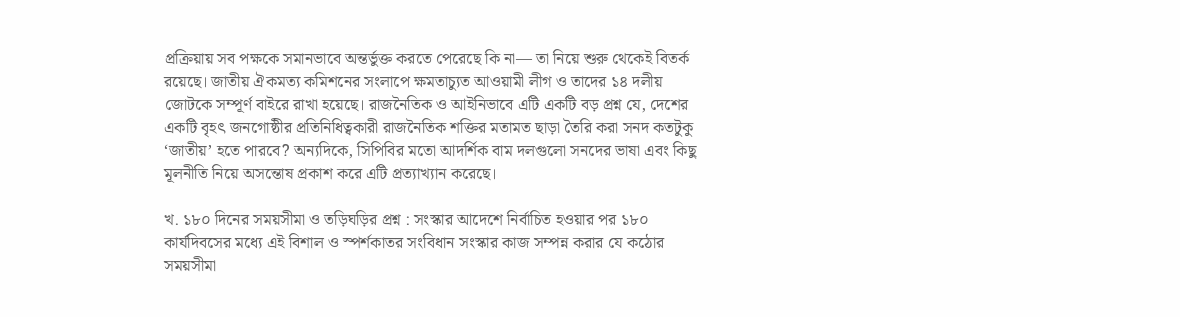প্রক্রিয়ায় সব পক্ষকে সমানভাবে অন্তর্ভুক্ত করতে পেরেছে কি না— তা নিয়ে শুরু থেকেই বিতর্ক রয়েছে। জাতীয় ঐকমত্য কমিশনের সংলাপে ক্ষমতাচ্যুত আওয়ামী লীগ ও তাদের ১৪ দলীয় জোটকে সম্পূর্ণ বাইরে রাখা হয়েছে। রাজনৈতিক ও আইনিভাবে এটি একটি বড় প্রশ্ন যে, দেশের একটি বৃহৎ জনগোষ্ঠীর প্রতিনিধিত্বকারী রাজনৈতিক শক্তির মতামত ছাড়া তৈরি করা সনদ কতটুকু ‘জাতীয়’ হতে পারবে? অন্যদিকে, সিপিবির মতো আদর্শিক বাম দলগুলো সনদের ভাষা এবং কিছু মূলনীতি নিয়ে অসন্তোষ প্রকাশ করে এটি প্রত্যাখ্যান করেছে।

খ. ১৮০ দিনের সময়সীমা ও তড়িঘড়ির প্রশ্ন : সংস্কার আদেশে নির্বাচিত হওয়ার পর ১৮০ কার্যদিবসের মধ্যে এই বিশাল ও স্পর্শকাতর সংবিধান সংস্কার কাজ সম্পন্ন করার যে কঠোর সময়সীমা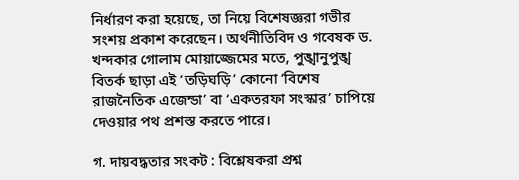নির্ধারণ করা হয়েছে, তা নিয়ে বিশেষজ্ঞরা গভীর সংশয় প্রকাশ করেছেন। অর্থনীতিবিদ ও গবেষক ড. খন্দকার গোলাম মোয়াজ্জেমের মতে, পুঙ্খানুপুঙ্খ বিতর্ক ছাড়া এই ‘তড়িঘড়ি’ কোনো ‘বিশেষ রাজনৈতিক এজেন্ডা’ বা ‘একতরফা সংস্কার’ চাপিয়ে দেওয়ার পথ প্রশস্ত করতে পারে।

গ. দায়বদ্ধতার সংকট : বিশ্লেষকরা প্রশ্ন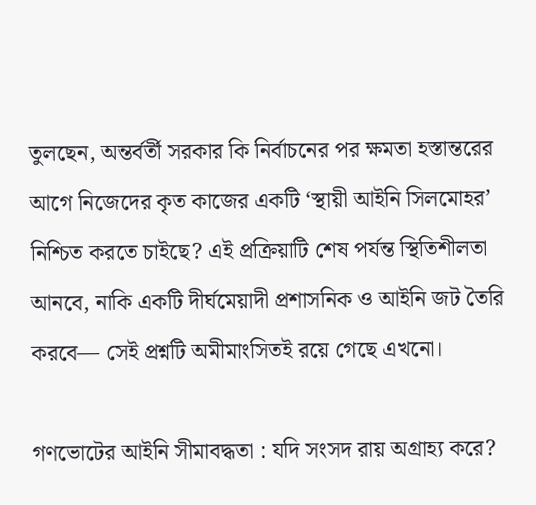তুলছেন, অন্তর্বর্তী সরকার কি নির্বাচনের পর ক্ষমতা হস্তান্তরের আগে নিজেদের কৃত কাজের একটি ‘স্থায়ী আইনি সিলমোহর’ নিশ্চিত করতে চাইছে? এই প্রক্রিয়াটি শেষ পর্যন্ত স্থিতিশীলতা আনবে, নাকি একটি দীর্ঘমেয়াদী প্রশাসনিক ও আইনি জট তৈরি করবে— সেই প্রশ্নটি অমীমাংসিতই রয়ে গেছে এখনো।

গণভোটের আইনি সীমাবদ্ধতা : যদি সংসদ রায় অগ্রাহ্য করে?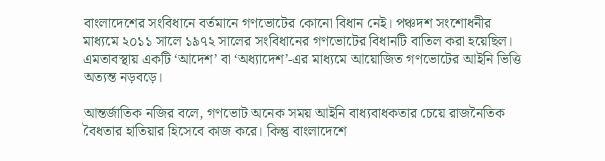বাংলাদেশের সংবিধানে বর্তমানে গণভোটের কোনো বিধান নেই। পঞ্চদশ সংশোধনীর মাধ্যমে ২০১১ সালে ১৯৭২ সালের সংবিধানের গণভোটের বিধানটি বাতিল করা হয়েছিল। এমতাবস্থায় একটি ‘আদেশ’ বা ‘অধ্যাদেশ’-এর মাধ্যমে আয়োজিত গণভোটের আইনি ভিত্তি অত্যন্ত নড়বড়ে।

আন্তর্জাতিক নজির বলে, গণভোট অনেক সময় আইনি বাধ্যবাধকতার চেয়ে রাজনৈতিক বৈধতার হাতিয়ার হিসেবে কাজ করে। কিন্তু বাংলাদেশে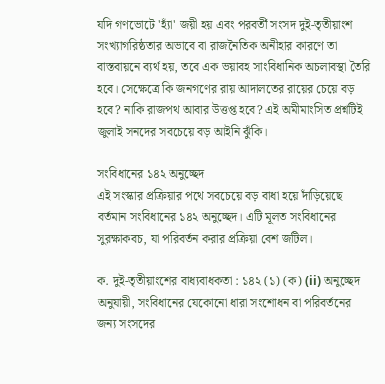যদি গণভোটে 'হ্যাঁ' জয়ী হয় এবং পরবর্তী সংসদ দুই-তৃতীয়াংশ সংখ্যাগরিষ্ঠতার অভাবে বা রাজনৈতিক অনীহার কারণে তা বাস্তবায়নে ব্যর্থ হয়, তবে এক ভয়াবহ সাংবিধানিক অচলাবস্থা তৈরি হবে। সেক্ষেত্রে কি জনগণের রায় আদালতের রায়ের চেয়ে বড় হবে? নাকি রাজপথ আবার উত্তপ্ত হবে? এই অমীমাংসিত প্রশ্নটিই জুলাই সনদের সবচেয়ে বড় আইনি ঝুঁকি।

সংবিধানের ১৪২ অনুচ্ছেদ
এই সংস্কার প্রক্রিয়ার পথে সবচেয়ে বড় বাধা হয়ে দাঁড়িয়েছে বর্তমান সংবিধানের ১৪২ অনুচ্ছেদ। এটি মূলত সংবিধানের সুরক্ষাকবচ, যা পরিবর্তন করার প্রক্রিয়া বেশ জটিল।

ক. দুই-তৃতীয়াংশের বাধ্যবাধকতা : ১৪২ (১) (ক) (ii) অনুচ্ছেদ অনুযায়ী, সংবিধানের যেকোনো ধারা সংশোধন বা পরিবর্তনের জন্য সংসদের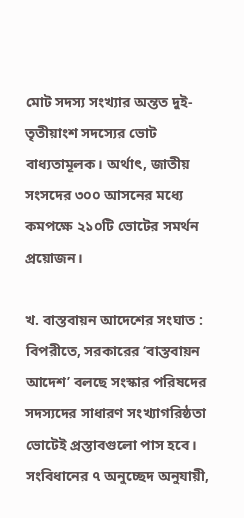মোট সদস্য সংখ্যার অন্তত দুই-তৃতীয়াংশ সদস্যের ভোট বাধ্যতামূলক। অর্থাৎ, জাতীয় সংসদের ৩০০ আসনের মধ্যে কমপক্ষে ২১০টি ভোটের সমর্থন প্রয়োজন।

খ. বাস্তবায়ন আদেশের সংঘাত : বিপরীতে, সরকারের ‘বাস্তবায়ন আদেশ’ বলছে সংস্কার পরিষদের সদস্যদের সাধারণ সংখ্যাগরিষ্ঠতা ভোটেই প্রস্তাবগুলো পাস হবে। সংবিধানের ৭ অনুচ্ছেদ অনুযায়ী,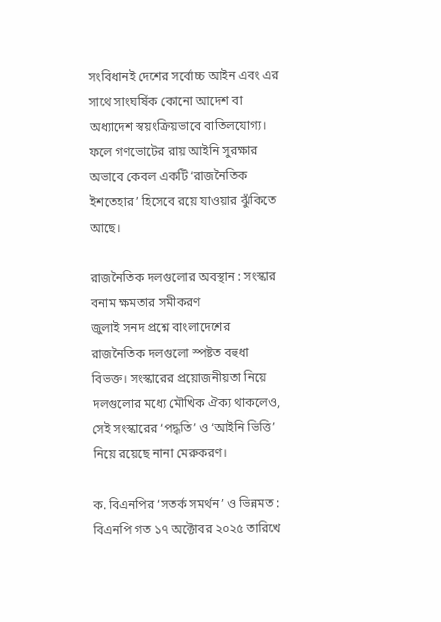সংবিধানই দেশের সর্বোচ্চ আইন এবং এর সাথে সাংঘর্ষিক কোনো আদেশ বা অধ্যাদেশ স্বয়ংক্রিয়ভাবে বাতিলযোগ্য। ফলে গণভোটের রায় আইনি সুরক্ষার অভাবে কেবল একটি ‘রাজনৈতিক ইশতেহার’ হিসেবে রয়ে যাওয়ার ঝুঁকিতে আছে।

রাজনৈতিক দলগুলোর অবস্থান : সংস্কার বনাম ক্ষমতার সমীকরণ
জুলাই সনদ প্রশ্নে বাংলাদেশের রাজনৈতিক দলগুলো স্পষ্টত বহুধা বিভক্ত। সংস্কারের প্রয়োজনীয়তা নিয়ে দলগুলোর মধ্যে মৌখিক ঐক্য থাকলেও, সেই সংস্কারের ‘পদ্ধতি’ ও ‘আইনি ভিত্তি’ নিয়ে রয়েছে নানা মেরুকরণ।

ক. বিএনপির ‘সতর্ক সমর্থন’ ও ভিন্নমত : বিএনপি গত ১৭ অক্টোবর ২০২৫ তারিখে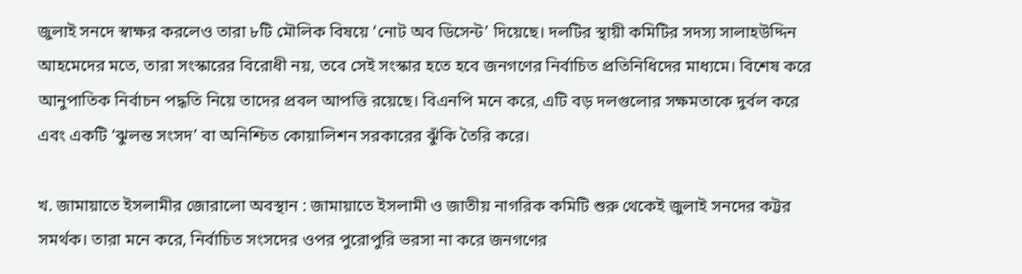জুলাই সনদে স্বাক্ষর করলেও তারা ৮টি মৌলিক বিষয়ে ‘নোট অব ডিসেন্ট’ দিয়েছে। দলটির স্থায়ী কমিটির সদস্য সালাহউদ্দিন আহমেদের মতে, তারা সংস্কারের বিরোধী নয়, তবে সেই সংস্কার হতে হবে জনগণের নির্বাচিত প্রতিনিধিদের মাধ্যমে। বিশেষ করে আনুপাতিক নির্বাচন পদ্ধতি নিয়ে তাদের প্রবল আপত্তি রয়েছে। বিএনপি মনে করে, এটি বড় দলগুলোর সক্ষমতাকে দুর্বল করে এবং একটি ‘ঝুলন্ত সংসদ’ বা অনিশ্চিত কোয়ালিশন সরকারের ঝুঁকি তৈরি করে।

খ. জামায়াতে ইসলামীর জোরালো অবস্থান : জামায়াতে ইসলামী ও জাতীয় নাগরিক কমিটি শুরু থেকেই জুলাই সনদের কট্টর সমর্থক। তারা মনে করে, নির্বাচিত সংসদের ওপর পুরোপুরি ভরসা না করে জনগণের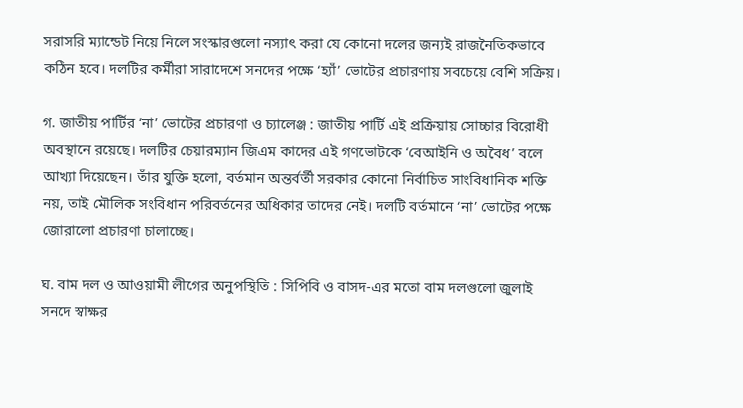সরাসরি ম্যান্ডেট নিয়ে নিলে সংস্কারগুলো নস্যাৎ করা যে কোনো দলের জন্যই রাজনৈতিকভাবে কঠিন হবে। দলটির কর্মীরা সারাদেশে সনদের পক্ষে ‘হ্যাঁ’ ভোটের প্রচারণায় সবচেয়ে বেশি সক্রিয়।

গ. জাতীয় পার্টির ‘না’ ভোটের প্রচারণা ও চ্যালেঞ্জ : জাতীয় পার্টি এই প্রক্রিয়ায় সোচ্চার বিরোধী অবস্থানে রয়েছে। দলটির চেয়ারম্যান জিএম কাদের এই গণভোটকে ‘বেআইনি ও অবৈধ’ বলে আখ্যা দিয়েছেন। তাঁর যুক্তি হলো, বর্তমান অন্তর্বর্তী সরকার কোনো নির্বাচিত সাংবিধানিক শক্তি নয়, তাই মৌলিক সংবিধান পরিবর্তনের অধিকার তাদের নেই। দলটি বর্তমানে ‘না’ ভোটের পক্ষে জোরালো প্রচারণা চালাচ্ছে।

ঘ. বাম দল ও আওয়ামী লীগের অনুপস্থিতি : সিপিবি ও বাসদ-এর মতো বাম দলগুলো জুলাই সনদে স্বাক্ষর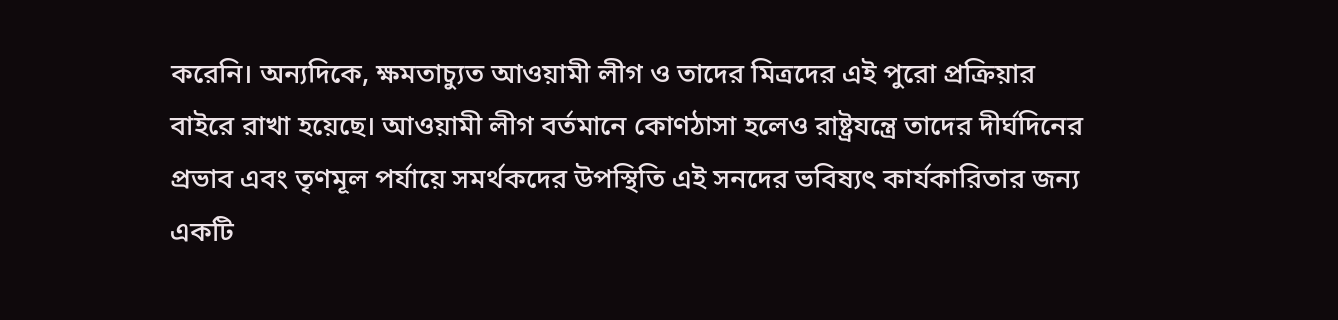করেনি। অন্যদিকে, ক্ষমতাচ্যুত আওয়ামী লীগ ও তাদের মিত্রদের এই পুরো প্রক্রিয়ার বাইরে রাখা হয়েছে। আওয়ামী লীগ বর্তমানে কোণঠাসা হলেও রাষ্ট্রযন্ত্রে তাদের দীর্ঘদিনের প্রভাব এবং তৃণমূল পর্যায়ে সমর্থকদের উপস্থিতি এই সনদের ভবিষ্যৎ কার্যকারিতার জন্য একটি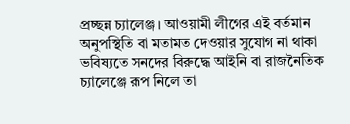প্রচ্ছন্ন চ্যালেঞ্জ। আওয়ামী লীগের এই বর্তমান অনুপস্থিতি বা মতামত দেওয়ার সুযোগ না থাকা ভবিষ্যতে সনদের বিরুদ্ধে আইনি বা রাজনৈতিক চ্যালেঞ্জে রূপ নিলে তা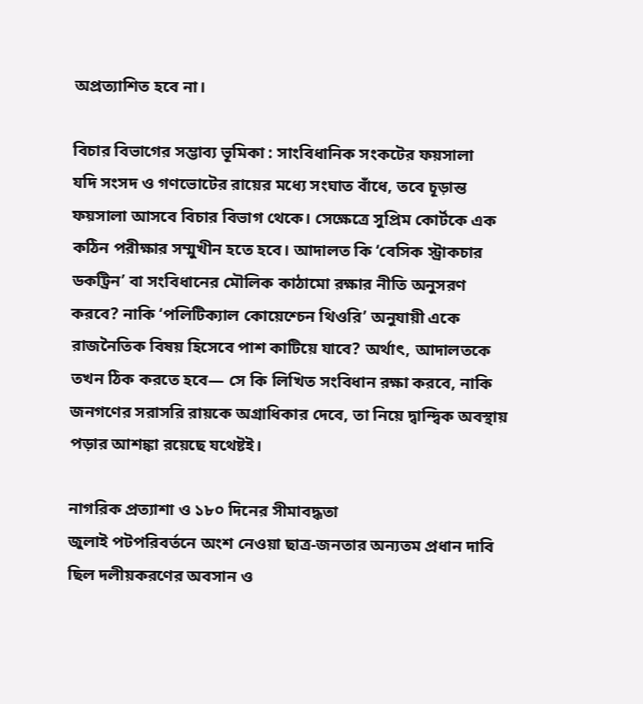অপ্রত্যাশিত হবে না।

বিচার বিভাগের সম্ভাব্য ভূমিকা : সাংবিধানিক সংকটের ফয়সালা
যদি সংসদ ও গণভোটের রায়ের মধ্যে সংঘাত বাঁধে, তবে চূড়ান্ত ফয়সালা আসবে বিচার বিভাগ থেকে। সেক্ষেত্রে সুপ্রিম কোর্টকে এক কঠিন পরীক্ষার সম্মুখীন হতে হবে। আদালত কি ‘বেসিক স্ট্রাকচার ডকট্রিন’ বা সংবিধানের মৌলিক কাঠামো রক্ষার নীতি অনুসরণ করবে? নাকি ‘পলিটিক্যাল কোয়েশ্চেন থিওরি’ অনুযায়ী একে রাজনৈতিক বিষয় হিসেবে পাশ কাটিয়ে যাবে? অর্থাৎ, আদালতকে তখন ঠিক করতে হবে— সে কি লিখিত সংবিধান রক্ষা করবে, নাকি জনগণের সরাসরি রায়কে অগ্রাধিকার দেবে, তা নিয়ে দ্বান্দ্বিক অবস্থায় পড়ার আশঙ্কা রয়েছে যথেষ্টই।

নাগরিক প্রত্যাশা ও ১৮০ দিনের সীমাবদ্ধতা
জুলাই পটপরিবর্তনে অংশ নেওয়া ছাত্র-জনতার অন্যতম প্রধান দাবি ছিল দলীয়করণের অবসান ও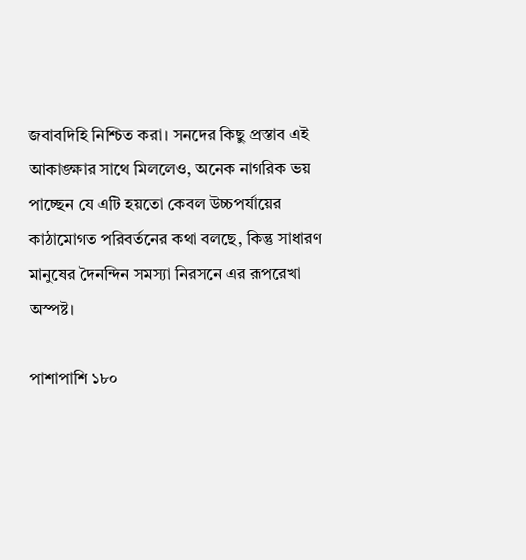জবাবদিহি নিশ্চিত করা। সনদের কিছু প্রস্তাব এই আকাঙ্ক্ষার সাথে মিললেও, অনেক নাগরিক ভয় পাচ্ছেন যে এটি হয়তো কেবল উচ্চপর্যায়ের কাঠামোগত পরিবর্তনের কথা বলছে, কিন্তু সাধারণ মানুষের দৈনন্দিন সমস্যা নিরসনে এর রূপরেখা অস্পষ্ট।

পাশাপাশি ১৮০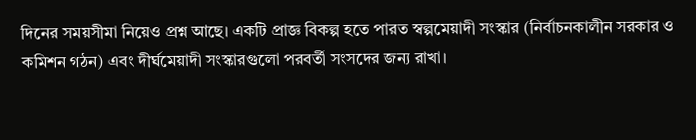দিনের সময়সীমা নিয়েও প্রশ্ন আছে। একটি প্রাজ্ঞ বিকল্প হতে পারত স্বল্পমেয়াদী সংস্কার (নির্বাচনকালীন সরকার ও কমিশন গঠন) এবং দীর্ঘমেয়াদী সংস্কারগুলো পরবর্তী সংসদের জন্য রাখা।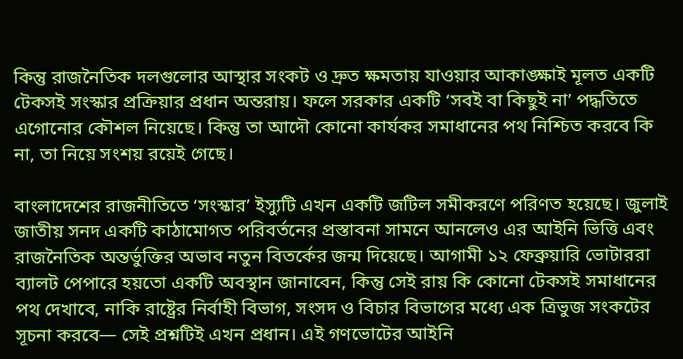কিন্তু রাজনৈতিক দলগুলোর আস্থার সংকট ও দ্রুত ক্ষমতায় যাওয়ার আকাঙ্ক্ষাই মূলত একটি টেকসই সংস্কার প্রক্রিয়ার প্রধান অন্তরায়। ফলে সরকার একটি ‘সবই বা কিছুই না’ পদ্ধতিতে এগোনোর কৌশল নিয়েছে। কিন্তু তা আদৌ কোনো কার্যকর সমাধানের পথ নিশ্চিত করবে কি না, তা নিয়ে সংশয় রয়েই গেছে।

বাংলাদেশের রাজনীতিতে ‘সংস্কার’ ইস্যুটি এখন একটি জটিল সমীকরণে পরিণত হয়েছে। জুলাই জাতীয় সনদ একটি কাঠামোগত পরিবর্তনের প্রস্তাবনা সামনে আনলেও এর আইনি ভিত্তি এবং রাজনৈতিক অন্তর্ভুক্তির অভাব নতুন বিতর্কের জন্ম দিয়েছে। আগামী ১২ ফেব্রুয়ারি ভোটাররা ব্যালট পেপারে হয়তো একটি অবস্থান জানাবেন, কিন্তু সেই রায় কি কোনো টেকসই সমাধানের পথ দেখাবে, নাকি রাষ্ট্রের নির্বাহী বিভাগ, সংসদ ও বিচার বিভাগের মধ্যে এক ত্রিভুজ সংকটের সূচনা করবে— সেই প্রশ্নটিই এখন প্রধান। এই গণভোটের আইনি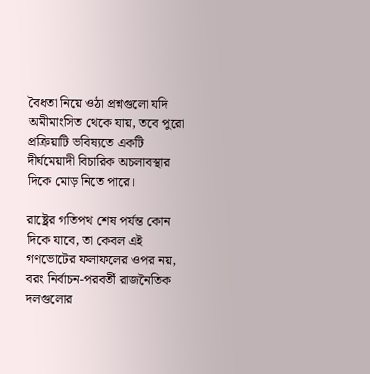বৈধতা নিয়ে ওঠা প্রশ্নগুলো যদি অমীমাংসিত থেকে যায়, তবে পুরো প্রক্রিয়াটি ভবিষ্যতে একটি দীর্ঘমেয়াদী বিচারিক অচলাবস্থার দিকে মোড় নিতে পারে।

রাষ্ট্রের গতিপথ শেষ পর্যন্ত কোন দিকে যাবে, তা কেবল এই গণভোটের ফলাফলের ওপর নয়, বরং নির্বাচন-পরবর্তী রাজনৈতিক দলগুলোর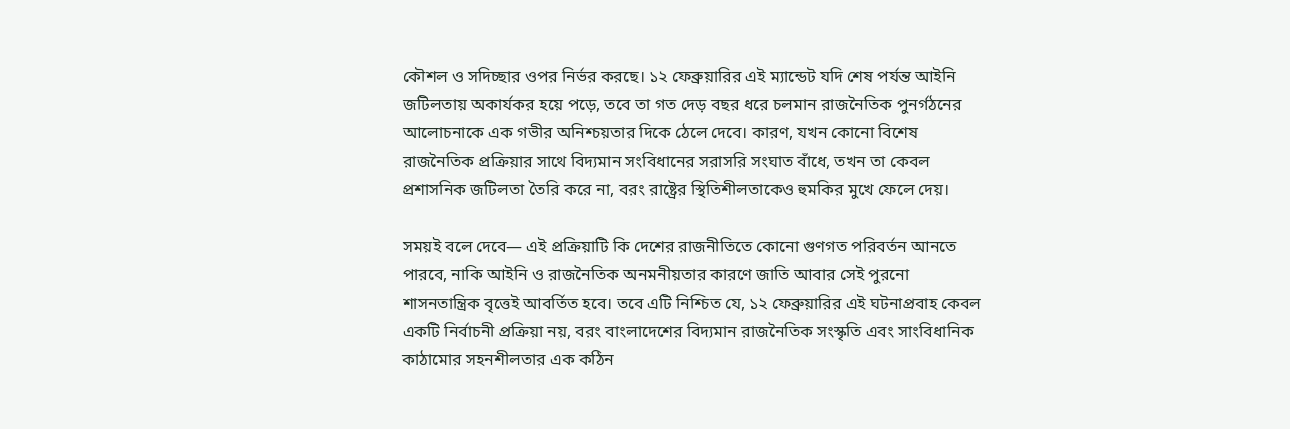কৌশল ও সদিচ্ছার ওপর নির্ভর করছে। ১২ ফেব্রুয়ারির এই ম্যান্ডেট যদি শেষ পর্যন্ত আইনি জটিলতায় অকার্যকর হয়ে পড়ে, তবে তা গত দেড় বছর ধরে চলমান রাজনৈতিক পুনর্গঠনের আলোচনাকে এক গভীর অনিশ্চয়তার দিকে ঠেলে দেবে। কারণ, যখন কোনো বিশেষ রাজনৈতিক প্রক্রিয়ার সাথে বিদ্যমান সংবিধানের সরাসরি সংঘাত বাঁধে, তখন তা কেবল প্রশাসনিক জটিলতা তৈরি করে না, বরং রাষ্ট্রের স্থিতিশীলতাকেও হুমকির মুখে ফেলে দেয়।

সময়ই বলে দেবে— এই প্রক্রিয়াটি কি দেশের রাজনীতিতে কোনো গুণগত পরিবর্তন আনতে পারবে, নাকি আইনি ও রাজনৈতিক অনমনীয়তার কারণে জাতি আবার সেই পুরনো শাসনতান্ত্রিক বৃত্তেই আবর্তিত হবে। তবে এটি নিশ্চিত যে, ১২ ফেব্রুয়ারির এই ঘটনাপ্রবাহ কেবল একটি নির্বাচনী প্রক্রিয়া নয়, বরং বাংলাদেশের বিদ্যমান রাজনৈতিক সংস্কৃতি এবং সাংবিধানিক কাঠামোর সহনশীলতার এক কঠিন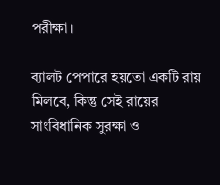পরীক্ষা।

ব্যালট পেপারে হয়তো একটি রায় মিলবে, কিন্তু সেই রায়ের সাংবিধানিক সুরক্ষা ও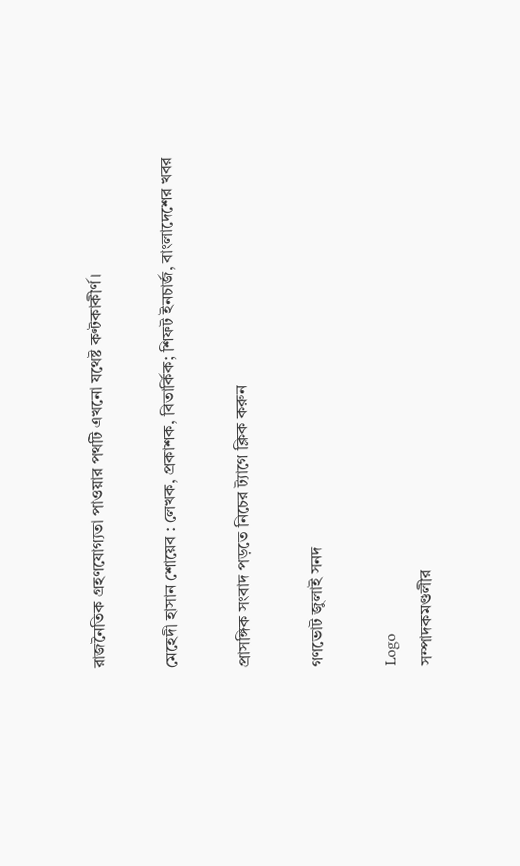রাজনৈতিক গ্রহণযোগ্যতা পাওয়ার পথটি এখনো যথেষ্ট কণ্টকাকীর্ণ।

মেহেদী হাসান শোয়েব : লেখক, প্রকাশক, বিতার্কিক; শিফট ইনচার্জ, বাংলাদেশের খবর

প্রাসঙ্গিক সংবাদ পড়তে নিচের ট্যাগে ক্লিক করুন

গণভোট জুলাই সনদ

Logo
সম্পাদকমণ্ডলীর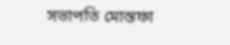সভাপতি মোস্তফা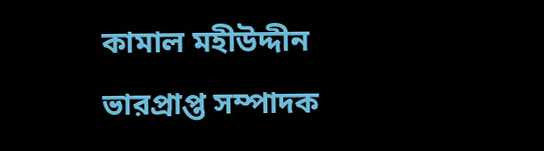কামাল মহীউদ্দীন ভারপ্রাপ্ত সম্পাদক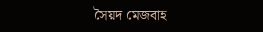সৈয়দ মেজবাহ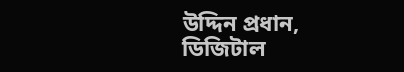উদ্দিন প্রধান, ডিজিটাল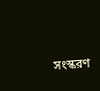সংস্করণ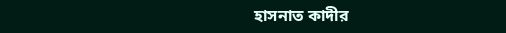হাসনাত কাদীর